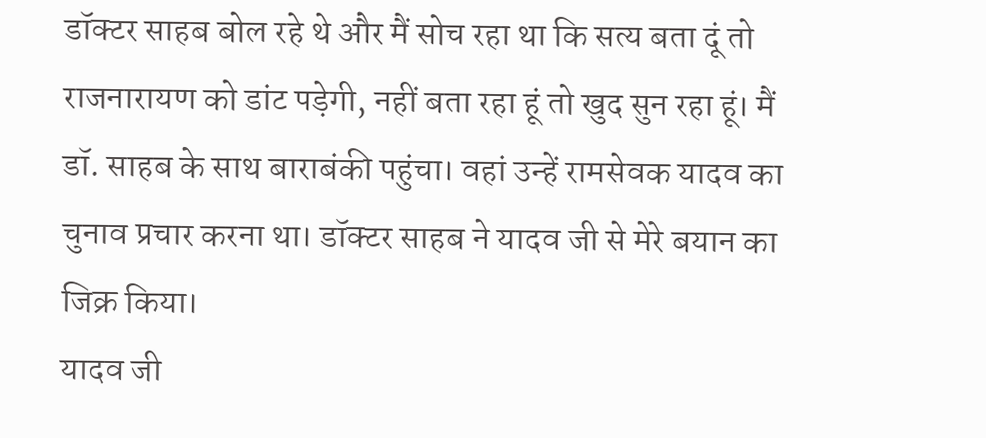डॉक्टर साहब बोल रहे थे और मैं सोच रहा था कि सत्य बता दूं तो राजनारायण को डांट पड़ेगी, नहीं बता रहा हूं तो खुद सुन रहा हूं। मैं डॉ. साहब के साथ बाराबंकी पहुंचा। वहां उन्हें रामसेवक यादव का चुनाव प्रचार करना था। डॉक्टर साहब ने यादव जी से मेरे बयान का जिक्र किया।
यादव जी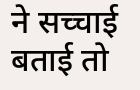ने सच्चाई बताई तो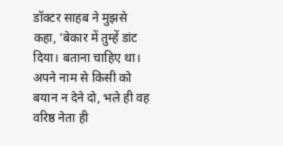डॉक्टर साहब ने मुझसे कहा, ‘बेकार में तुम्हें डांट दिया। बताना चाहिए था। अपने नाम से किसी को बयान न देने दो, भले ही वह वरिष्ठ नेता ही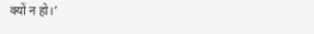क्यों न हो।’